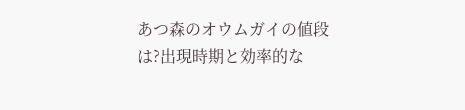あつ森のオウムガイの値段は?出現時期と効率的な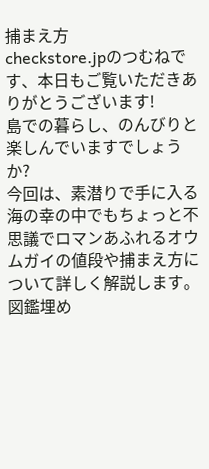捕まえ方
checkstore.jpのつむねです、本日もご覧いただきありがとうございます!
島での暮らし、のんびりと楽しんでいますでしょうか?
今回は、素潜りで手に入る海の幸の中でもちょっと不思議でロマンあふれるオウムガイの値段や捕まえ方について詳しく解説します。
図鑑埋め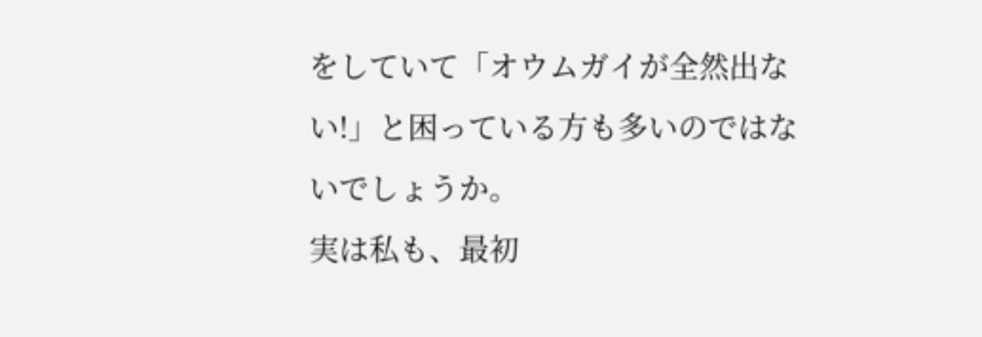をしていて「オウムガイが全然出ない!」と困っている方も多いのではないでしょうか。
実は私も、最初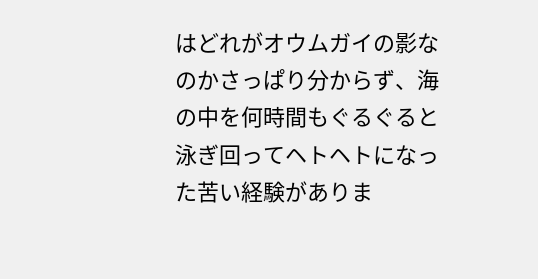はどれがオウムガイの影なのかさっぱり分からず、海の中を何時間もぐるぐると泳ぎ回ってヘトヘトになった苦い経験がありま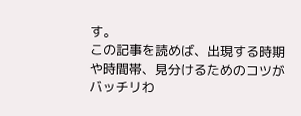す。
この記事を読めば、出現する時期や時間帯、見分けるためのコツがバッチリわ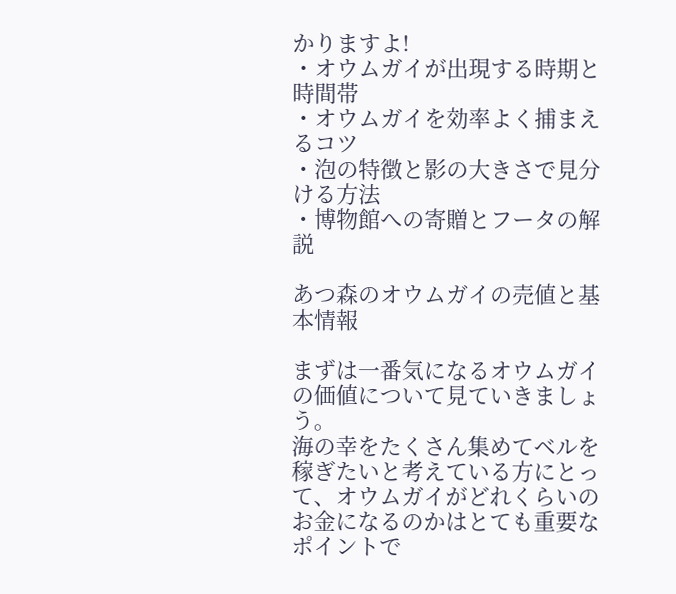かりますよ!
・オウムガイが出現する時期と時間帯
・オウムガイを効率よく捕まえるコツ
・泡の特徴と影の大きさで見分ける方法
・博物館への寄贈とフータの解説

あつ森のオウムガイの売値と基本情報

まずは一番気になるオウムガイの価値について見ていきましょう。
海の幸をたくさん集めてベルを稼ぎたいと考えている方にとって、オウムガイがどれくらいのお金になるのかはとても重要なポイントで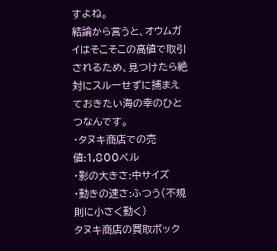すよね。
結論から言うと、オウムガイはそこそこの高値で取引されるため、見つけたら絶対にスルーせずに捕まえておきたい海の幸のひとつなんです。
・タヌキ商店での売値:1,800ベル
・影の大きさ:中サイズ
・動きの速さ:ふつう(不規則に小さく動く)
タヌキ商店の買取ボック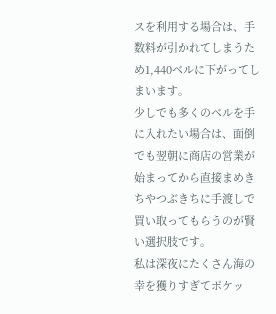スを利用する場合は、手数料が引かれてしまうため1,440ベルに下がってしまいます。
少しでも多くのベルを手に入れたい場合は、面倒でも翌朝に商店の営業が始まってから直接まめきちやつぶきちに手渡しで買い取ってもらうのが賢い選択肢です。
私は深夜にたくさん海の幸を獲りすぎてポケッ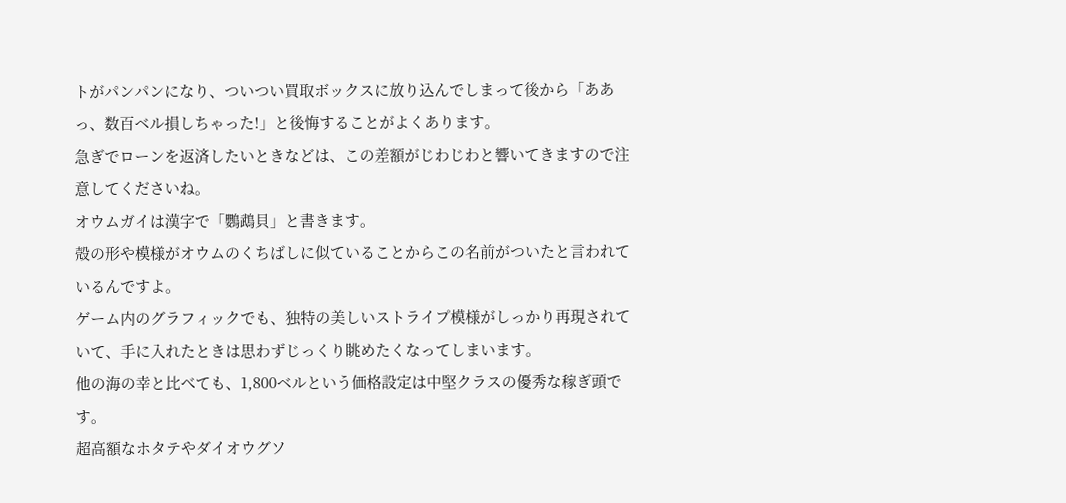トがパンパンになり、ついつい買取ボックスに放り込んでしまって後から「ああっ、数百ベル損しちゃった!」と後悔することがよくあります。
急ぎでローンを返済したいときなどは、この差額がじわじわと響いてきますので注意してくださいね。
オウムガイは漢字で「鸚鵡貝」と書きます。
殻の形や模様がオウムのくちばしに似ていることからこの名前がついたと言われているんですよ。
ゲーム内のグラフィックでも、独特の美しいストライプ模様がしっかり再現されていて、手に入れたときは思わずじっくり眺めたくなってしまいます。
他の海の幸と比べても、1,800ベルという価格設定は中堅クラスの優秀な稼ぎ頭です。
超高額なホタテやダイオウグソ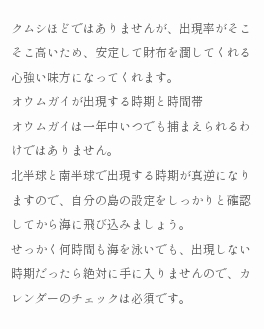クムシほどではありませんが、出現率がそこそこ高いため、安定して財布を潤してくれる心強い味方になってくれます。
オウムガイが出現する時期と時間帯
オウムガイは一年中いつでも捕まえられるわけではありません。
北半球と南半球で出現する時期が真逆になりますので、自分の島の設定をしっかりと確認してから海に飛び込みましょう。
せっかく何時間も海を泳いでも、出現しない時期だったら絶対に手に入りませんので、カレンダーのチェックは必須です。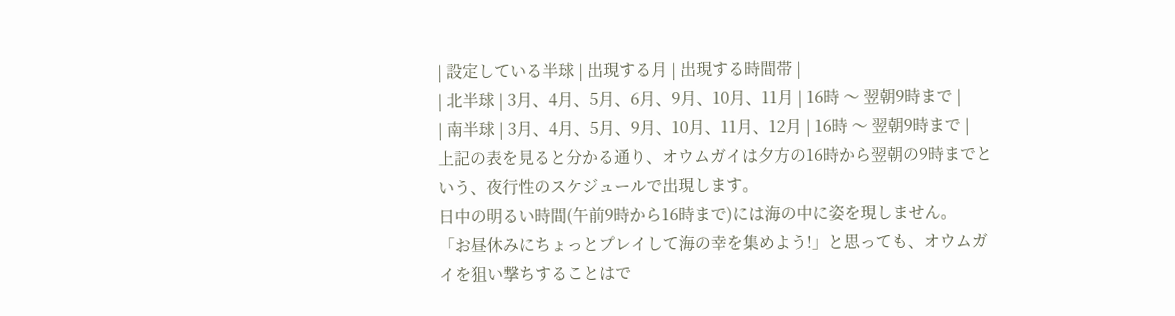| 設定している半球 | 出現する月 | 出現する時間帯 |
| 北半球 | 3月、4月、5月、6月、9月、10月、11月 | 16時 〜 翌朝9時まで |
| 南半球 | 3月、4月、5月、9月、10月、11月、12月 | 16時 〜 翌朝9時まで |
上記の表を見ると分かる通り、オウムガイは夕方の16時から翌朝の9時までという、夜行性のスケジュールで出現します。
日中の明るい時間(午前9時から16時まで)には海の中に姿を現しません。
「お昼休みにちょっとプレイして海の幸を集めよう!」と思っても、オウムガイを狙い撃ちすることはで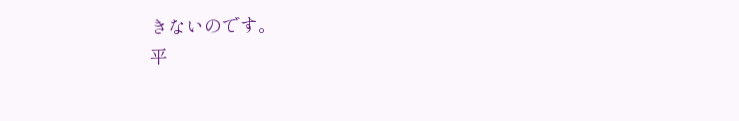きないのです。
平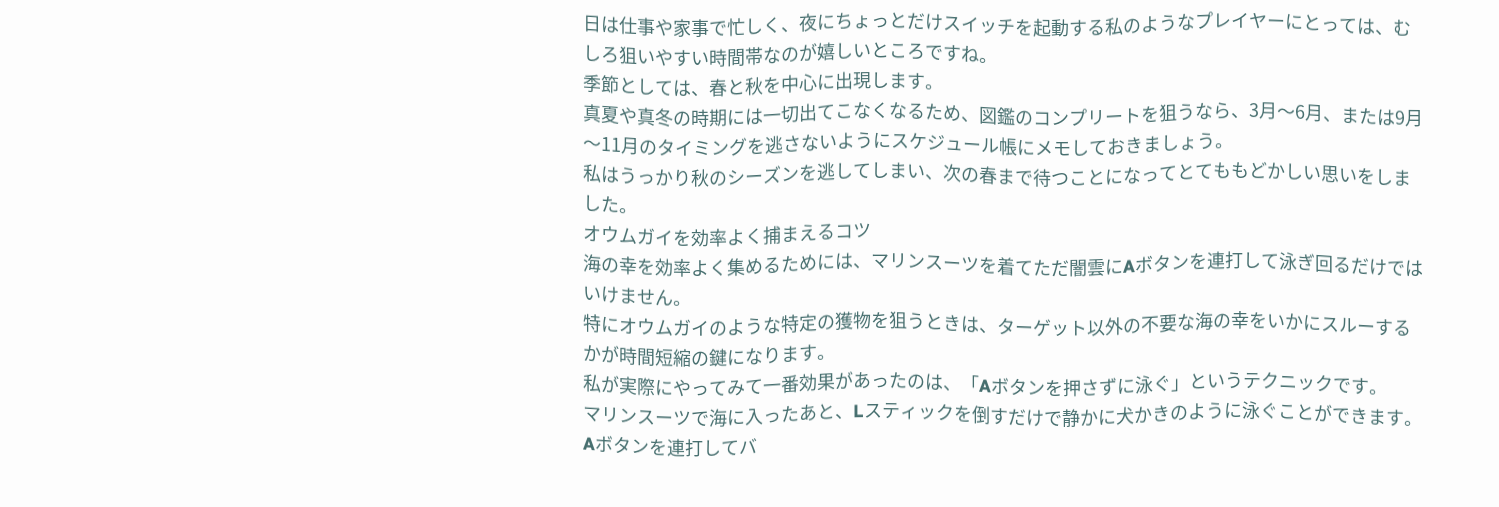日は仕事や家事で忙しく、夜にちょっとだけスイッチを起動する私のようなプレイヤーにとっては、むしろ狙いやすい時間帯なのが嬉しいところですね。
季節としては、春と秋を中心に出現します。
真夏や真冬の時期には一切出てこなくなるため、図鑑のコンプリートを狙うなら、3月〜6月、または9月〜11月のタイミングを逃さないようにスケジュール帳にメモしておきましょう。
私はうっかり秋のシーズンを逃してしまい、次の春まで待つことになってとてももどかしい思いをしました。
オウムガイを効率よく捕まえるコツ
海の幸を効率よく集めるためには、マリンスーツを着てただ闇雲にAボタンを連打して泳ぎ回るだけではいけません。
特にオウムガイのような特定の獲物を狙うときは、ターゲット以外の不要な海の幸をいかにスルーするかが時間短縮の鍵になります。
私が実際にやってみて一番効果があったのは、「Aボタンを押さずに泳ぐ」というテクニックです。
マリンスーツで海に入ったあと、Lスティックを倒すだけで静かに犬かきのように泳ぐことができます。
Aボタンを連打してバ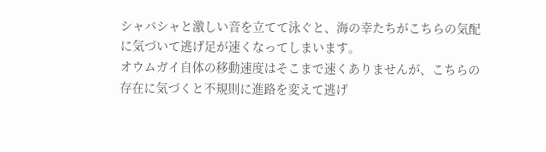シャバシャと激しい音を立てて泳ぐと、海の幸たちがこちらの気配に気づいて逃げ足が速くなってしまいます。
オウムガイ自体の移動速度はそこまで速くありませんが、こちらの存在に気づくと不規則に進路を変えて逃げ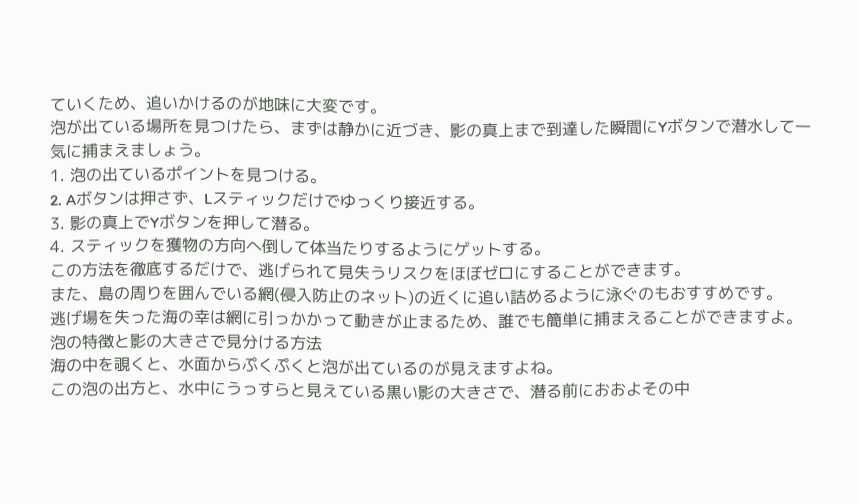ていくため、追いかけるのが地味に大変です。
泡が出ている場所を見つけたら、まずは静かに近づき、影の真上まで到達した瞬間にYボタンで潜水して一気に捕まえましょう。
1. 泡の出ているポイントを見つける。
2. Aボタンは押さず、Lスティックだけでゆっくり接近する。
3. 影の真上でYボタンを押して潜る。
4. スティックを獲物の方向へ倒して体当たりするようにゲットする。
この方法を徹底するだけで、逃げられて見失うリスクをほぼゼロにすることができます。
また、島の周りを囲んでいる網(侵入防止のネット)の近くに追い詰めるように泳ぐのもおすすめです。
逃げ場を失った海の幸は網に引っかかって動きが止まるため、誰でも簡単に捕まえることができますよ。
泡の特徴と影の大きさで見分ける方法
海の中を覗くと、水面からぷくぷくと泡が出ているのが見えますよね。
この泡の出方と、水中にうっすらと見えている黒い影の大きさで、潜る前におおよその中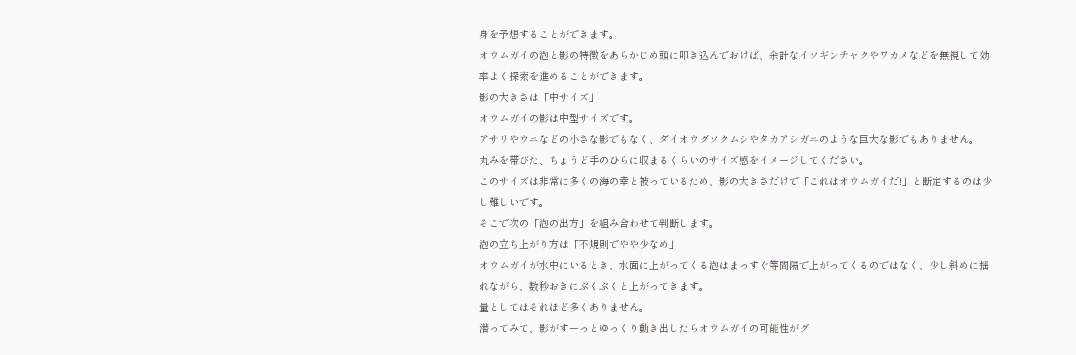身を予想することができます。
オウムガイの泡と影の特徴をあらかじめ頭に叩き込んでおけば、余計なイソギンチャクやワカメなどを無視して効率よく探索を進めることができます。
影の大きさは「中サイズ」
オウムガイの影は中型サイズです。
アサリやウニなどの小さな影でもなく、ダイオウグソクムシやタカアシガニのような巨大な影でもありません。
丸みを帯びた、ちょうど手のひらに収まるくらいのサイズ感をイメージしてください。
このサイズは非常に多くの海の幸と被っているため、影の大きさだけで「これはオウムガイだ!」と断定するのは少し難しいです。
そこで次の「泡の出方」を組み合わせて判断します。
泡の立ち上がり方は「不規則でやや少なめ」
オウムガイが水中にいるとき、水面に上がってくる泡はまっすぐ等間隔で上がってくるのではなく、少し斜めに揺れながら、数秒おきにぷくぷくと上がってきます。
量としてはそれほど多くありません。
潜ってみて、影がすーっとゆっくり動き出したらオウムガイの可能性がグ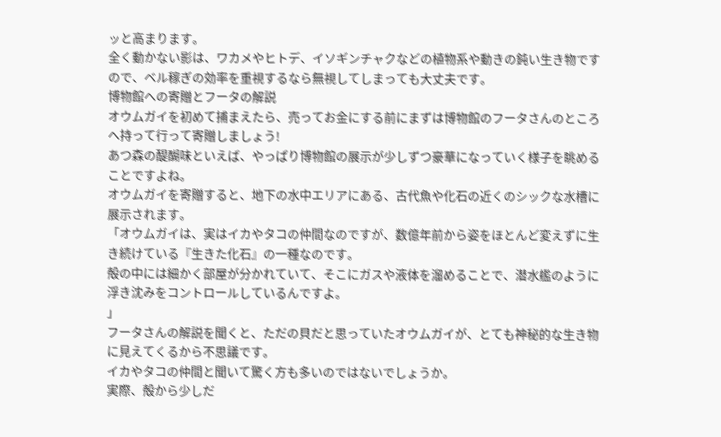ッと高まります。
全く動かない影は、ワカメやヒトデ、イソギンチャクなどの植物系や動きの鈍い生き物ですので、ベル稼ぎの効率を重視するなら無視してしまっても大丈夫です。
博物館への寄贈とフータの解説
オウムガイを初めて捕まえたら、売ってお金にする前にまずは博物館のフータさんのところへ持って行って寄贈しましょう!
あつ森の醍醐味といえば、やっぱり博物館の展示が少しずつ豪華になっていく様子を眺めることですよね。
オウムガイを寄贈すると、地下の水中エリアにある、古代魚や化石の近くのシックな水槽に展示されます。
「オウムガイは、実はイカやタコの仲間なのですが、数億年前から姿をほとんど変えずに生き続けている『生きた化石』の一種なのです。
殻の中には細かく部屋が分かれていて、そこにガスや液体を溜めることで、潜水艦のように浮き沈みをコントロールしているんですよ。
」
フータさんの解説を聞くと、ただの貝だと思っていたオウムガイが、とても神秘的な生き物に見えてくるから不思議です。
イカやタコの仲間と聞いて驚く方も多いのではないでしょうか。
実際、殻から少しだ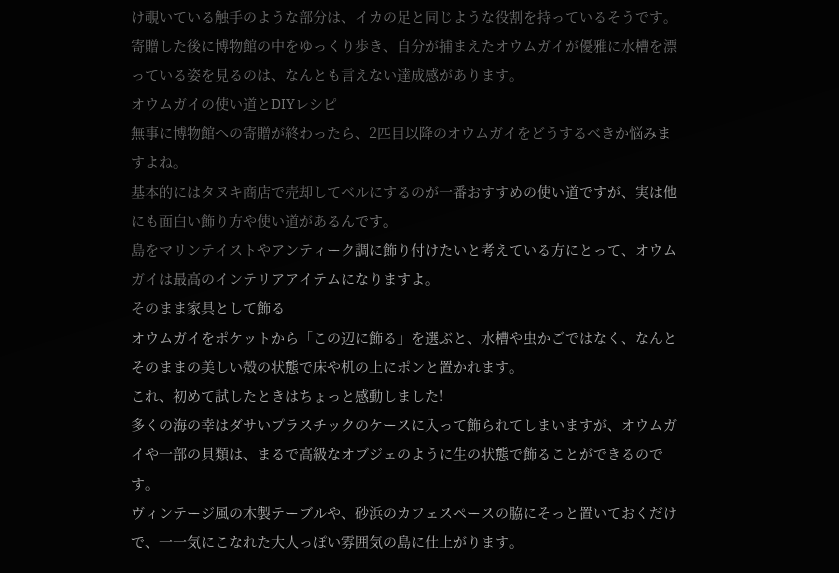け覗いている触手のような部分は、イカの足と同じような役割を持っているそうです。
寄贈した後に博物館の中をゆっくり歩き、自分が捕まえたオウムガイが優雅に水槽を漂っている姿を見るのは、なんとも言えない達成感があります。
オウムガイの使い道とDIYレシピ
無事に博物館への寄贈が終わったら、2匹目以降のオウムガイをどうするべきか悩みますよね。
基本的にはタヌキ商店で売却してベルにするのが一番おすすめの使い道ですが、実は他にも面白い飾り方や使い道があるんです。
島をマリンテイストやアンティーク調に飾り付けたいと考えている方にとって、オウムガイは最高のインテリアアイテムになりますよ。
そのまま家具として飾る
オウムガイをポケットから「この辺に飾る」を選ぶと、水槽や虫かごではなく、なんとそのままの美しい殻の状態で床や机の上にポンと置かれます。
これ、初めて試したときはちょっと感動しました!
多くの海の幸はダサいプラスチックのケースに入って飾られてしまいますが、オウムガイや一部の貝類は、まるで高級なオブジェのように生の状態で飾ることができるのです。
ヴィンテージ風の木製テーブルや、砂浜のカフェスペースの脇にそっと置いておくだけで、一一気にこなれた大人っぽい雰囲気の島に仕上がります。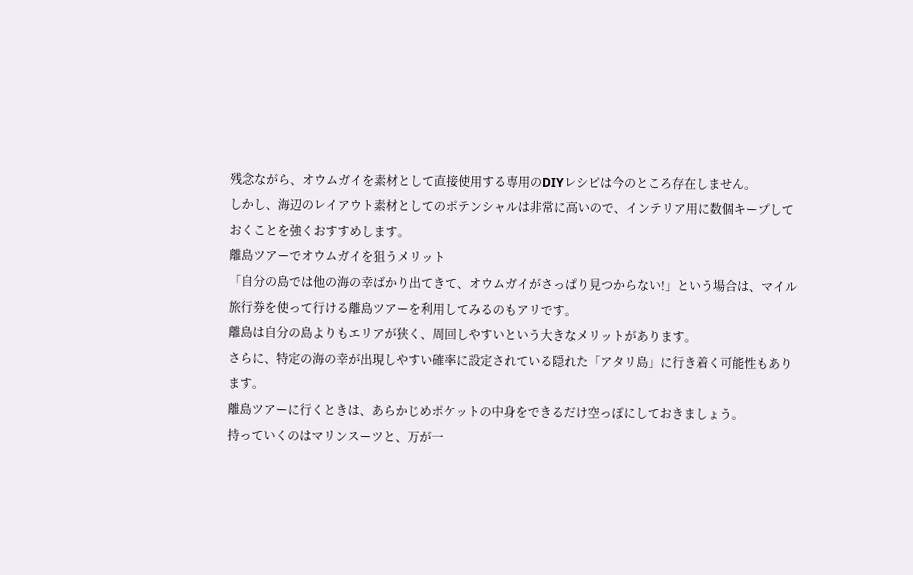残念ながら、オウムガイを素材として直接使用する専用のDIYレシピは今のところ存在しません。
しかし、海辺のレイアウト素材としてのポテンシャルは非常に高いので、インテリア用に数個キープしておくことを強くおすすめします。
離島ツアーでオウムガイを狙うメリット
「自分の島では他の海の幸ばかり出てきて、オウムガイがさっぱり見つからない!」という場合は、マイル旅行券を使って行ける離島ツアーを利用してみるのもアリです。
離島は自分の島よりもエリアが狭く、周回しやすいという大きなメリットがあります。
さらに、特定の海の幸が出現しやすい確率に設定されている隠れた「アタリ島」に行き着く可能性もあります。
離島ツアーに行くときは、あらかじめポケットの中身をできるだけ空っぽにしておきましょう。
持っていくのはマリンスーツと、万が一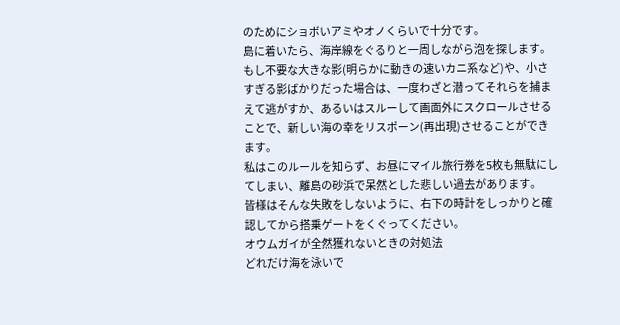のためにショボいアミやオノくらいで十分です。
島に着いたら、海岸線をぐるりと一周しながら泡を探します。
もし不要な大きな影(明らかに動きの速いカニ系など)や、小さすぎる影ばかりだった場合は、一度わざと潜ってそれらを捕まえて逃がすか、あるいはスルーして画面外にスクロールさせることで、新しい海の幸をリスポーン(再出現)させることができます。
私はこのルールを知らず、お昼にマイル旅行券を5枚も無駄にしてしまい、離島の砂浜で呆然とした悲しい過去があります。
皆様はそんな失敗をしないように、右下の時計をしっかりと確認してから搭乗ゲートをくぐってください。
オウムガイが全然獲れないときの対処法
どれだけ海を泳いで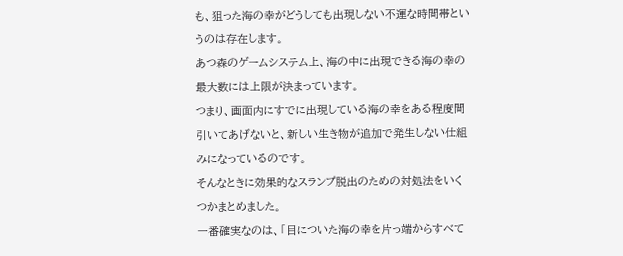も、狙った海の幸がどうしても出現しない不運な時間帯というのは存在します。
あつ森のゲームシステム上、海の中に出現できる海の幸の最大数には上限が決まっています。
つまり、画面内にすでに出現している海の幸をある程度間引いてあげないと、新しい生き物が追加で発生しない仕組みになっているのです。
そんなときに効果的なスランプ脱出のための対処法をいくつかまとめました。
一番確実なのは、「目についた海の幸を片っ端からすべて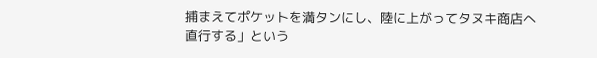捕まえてポケットを満タンにし、陸に上がってタヌキ商店へ直行する」という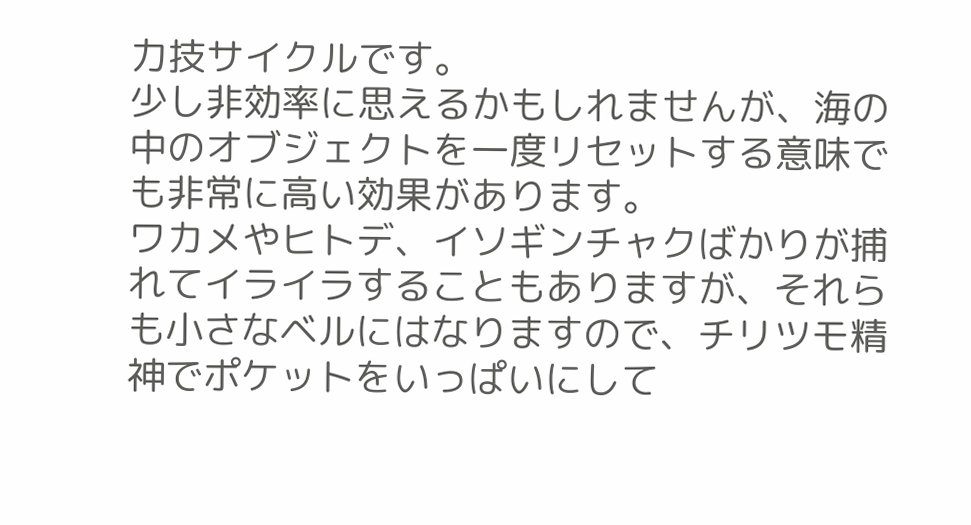力技サイクルです。
少し非効率に思えるかもしれませんが、海の中のオブジェクトを一度リセットする意味でも非常に高い効果があります。
ワカメやヒトデ、イソギンチャクばかりが捕れてイライラすることもありますが、それらも小さなベルにはなりますので、チリツモ精神でポケットをいっぱいにして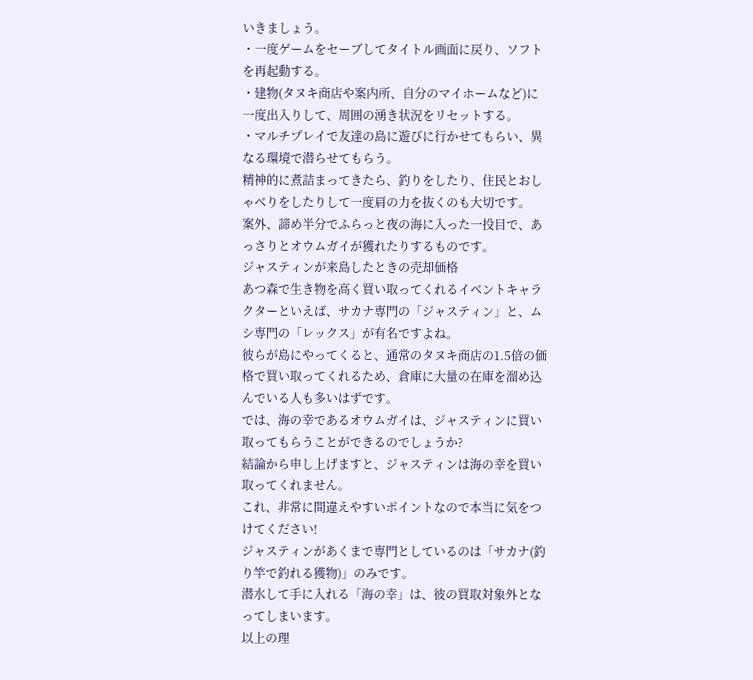いきましょう。
・一度ゲームをセーブしてタイトル画面に戻り、ソフトを再起動する。
・建物(タヌキ商店や案内所、自分のマイホームなど)に一度出入りして、周囲の湧き状況をリセットする。
・マルチプレイで友達の島に遊びに行かせてもらい、異なる環境で潜らせてもらう。
精神的に煮詰まってきたら、釣りをしたり、住民とおしゃべりをしたりして一度肩の力を抜くのも大切です。
案外、諦め半分でふらっと夜の海に入った一投目で、あっさりとオウムガイが獲れたりするものです。
ジャスティンが来島したときの売却価格
あつ森で生き物を高く買い取ってくれるイベントキャラクターといえば、サカナ専門の「ジャスティン」と、ムシ専門の「レックス」が有名ですよね。
彼らが島にやってくると、通常のタヌキ商店の1.5倍の価格で買い取ってくれるため、倉庫に大量の在庫を溜め込んでいる人も多いはずです。
では、海の幸であるオウムガイは、ジャスティンに買い取ってもらうことができるのでしょうか?
結論から申し上げますと、ジャスティンは海の幸を買い取ってくれません。
これ、非常に間違えやすいポイントなので本当に気をつけてください!
ジャスティンがあくまで専門としているのは「サカナ(釣り竿で釣れる獲物)」のみです。
潜水して手に入れる「海の幸」は、彼の買取対象外となってしまいます。
以上の理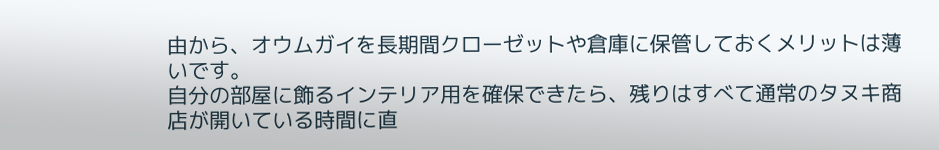由から、オウムガイを長期間クローゼットや倉庫に保管しておくメリットは薄いです。
自分の部屋に飾るインテリア用を確保できたら、残りはすべて通常のタヌキ商店が開いている時間に直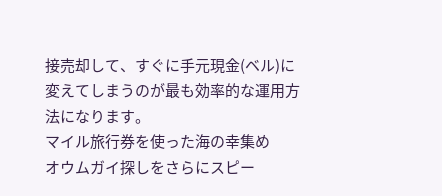接売却して、すぐに手元現金(ベル)に変えてしまうのが最も効率的な運用方法になります。
マイル旅行券を使った海の幸集め
オウムガイ探しをさらにスピー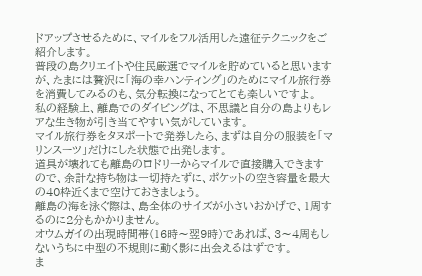ドアップさせるために、マイルをフル活用した遠征テクニックをご紹介します。
普段の島クリエイトや住民厳選でマイルを貯めていると思いますが、たまには贅沢に「海の幸ハンティング」のためにマイル旅行券を消費してみるのも、気分転換になってとても楽しいですよ。
私の経験上、離島でのダイビングは、不思議と自分の島よりもレアな生き物が引き当てやすい気がしています。
マイル旅行券をタヌポートで発券したら、まずは自分の服装を「マリンスーツ」だけにした状態で出発します。
道具が壊れても離島のロドリーからマイルで直接購入できますので、余計な持ち物は一切持たずに、ポケットの空き容量を最大の40枠近くまで空けておきましょう。
離島の海を泳ぐ際は、島全体のサイズが小さいおかげで、1周するのに2分もかかりません。
オウムガイの出現時間帯(16時〜翌9時)であれば、3〜4周もしないうちに中型の不規則に動く影に出会えるはずです。
ま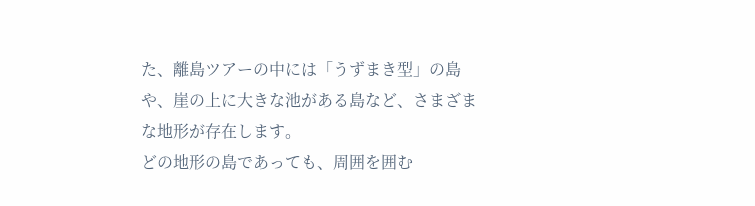た、離島ツアーの中には「うずまき型」の島や、崖の上に大きな池がある島など、さまざまな地形が存在します。
どの地形の島であっても、周囲を囲む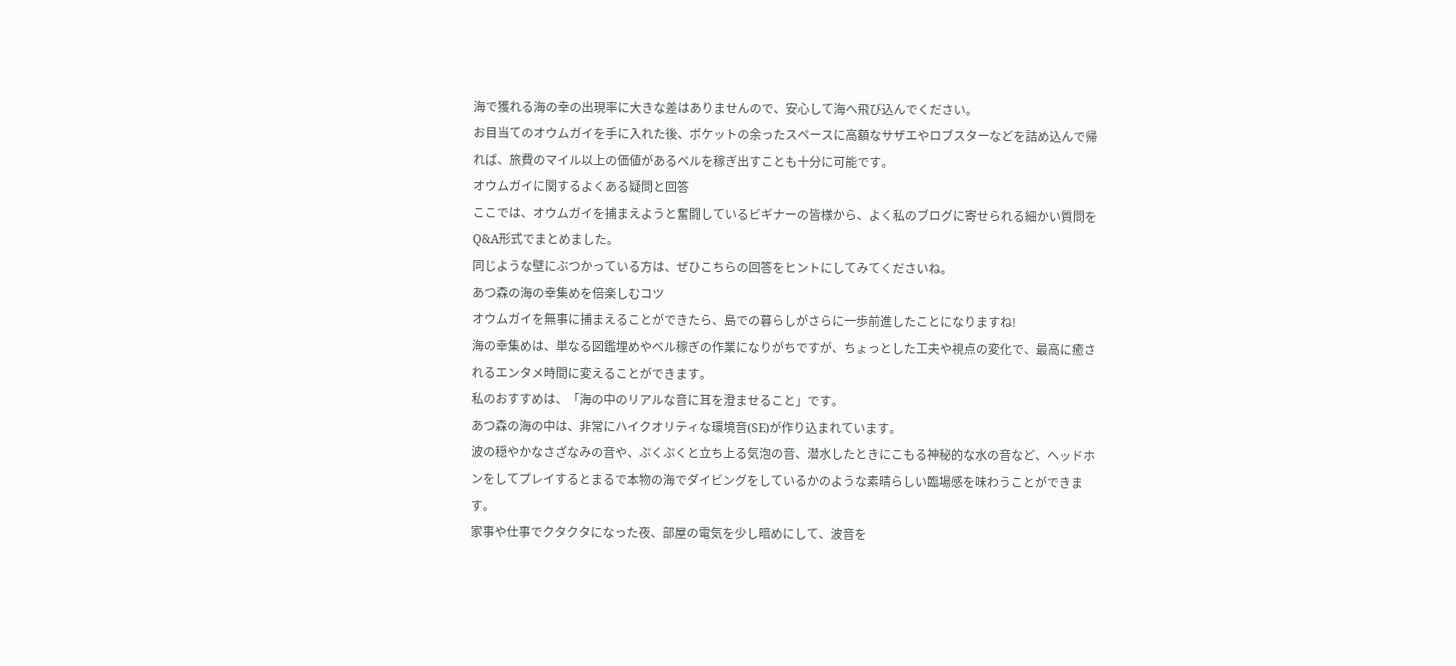海で獲れる海の幸の出現率に大きな差はありませんので、安心して海へ飛び込んでください。
お目当てのオウムガイを手に入れた後、ポケットの余ったスペースに高額なサザエやロブスターなどを詰め込んで帰れば、旅費のマイル以上の価値があるベルを稼ぎ出すことも十分に可能です。
オウムガイに関するよくある疑問と回答
ここでは、オウムガイを捕まえようと奮闘しているビギナーの皆様から、よく私のブログに寄せられる細かい質問をQ&A形式でまとめました。
同じような壁にぶつかっている方は、ぜひこちらの回答をヒントにしてみてくださいね。
あつ森の海の幸集めを倍楽しむコツ
オウムガイを無事に捕まえることができたら、島での暮らしがさらに一歩前進したことになりますね!
海の幸集めは、単なる図鑑埋めやベル稼ぎの作業になりがちですが、ちょっとした工夫や視点の変化で、最高に癒されるエンタメ時間に変えることができます。
私のおすすめは、「海の中のリアルな音に耳を澄ませること」です。
あつ森の海の中は、非常にハイクオリティな環境音(SE)が作り込まれています。
波の穏やかなさざなみの音や、ぷくぷくと立ち上る気泡の音、潜水したときにこもる神秘的な水の音など、ヘッドホンをしてプレイするとまるで本物の海でダイビングをしているかのような素晴らしい臨場感を味わうことができます。
家事や仕事でクタクタになった夜、部屋の電気を少し暗めにして、波音を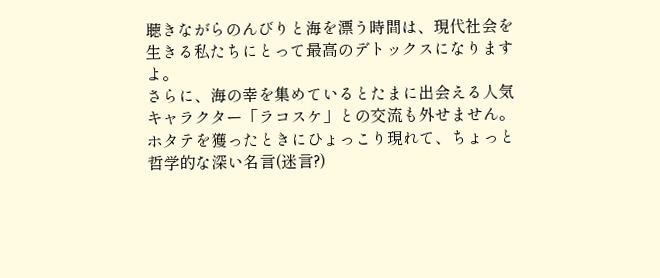聴きながらのんびりと海を漂う時間は、現代社会を生きる私たちにとって最高のデトックスになりますよ。
さらに、海の幸を集めているとたまに出会える人気キャラクター「ラコスケ」との交流も外せません。
ホタテを獲ったときにひょっこり現れて、ちょっと哲学的な深い名言(迷言?)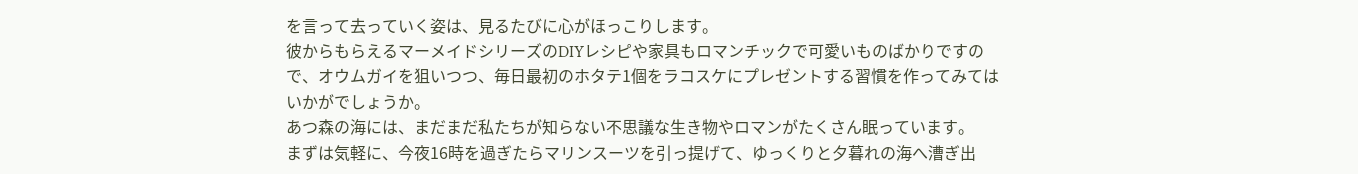を言って去っていく姿は、見るたびに心がほっこりします。
彼からもらえるマーメイドシリーズのDIYレシピや家具もロマンチックで可愛いものばかりですので、オウムガイを狙いつつ、毎日最初のホタテ1個をラコスケにプレゼントする習慣を作ってみてはいかがでしょうか。
あつ森の海には、まだまだ私たちが知らない不思議な生き物やロマンがたくさん眠っています。
まずは気軽に、今夜16時を過ぎたらマリンスーツを引っ提げて、ゆっくりと夕暮れの海へ漕ぎ出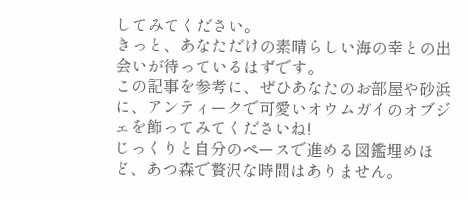してみてください。
きっと、あなただけの素晴らしい海の幸との出会いが待っているはずです。
この記事を参考に、ぜひあなたのお部屋や砂浜に、アンティークで可愛いオウムガイのオブジェを飾ってみてくださいね!
じっくりと自分のペースで進める図鑑埋めほど、あつ森で贅沢な時間はありません。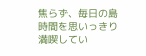焦らず、毎日の島時間を思いっきり満喫してい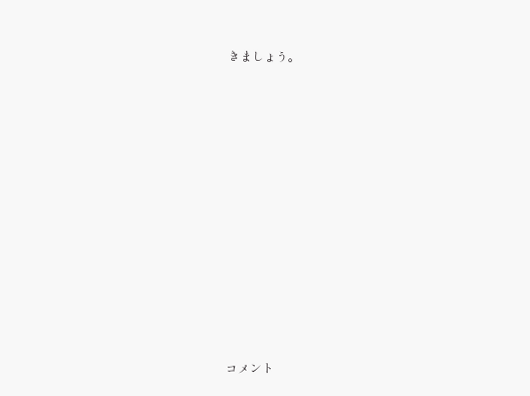きましょう。












コメント